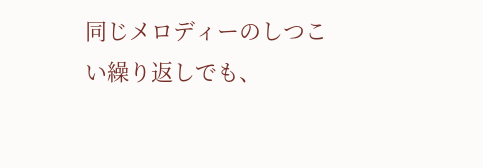同じメロディーのしつこい繰り返しでも、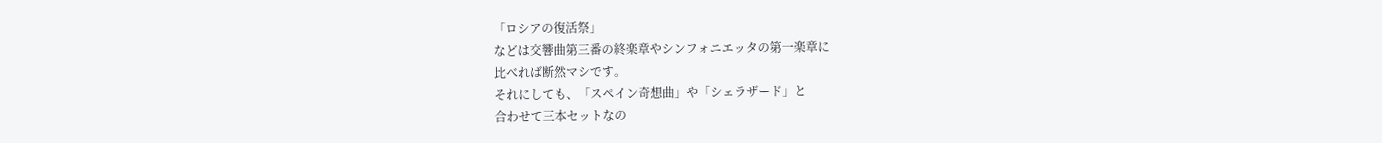「ロシアの復活祭」
などは交響曲第三番の終楽章やシンフォニエッタの第一楽章に
比べれば断然マシです。
それにしても、「スペイン奇想曲」や「シェラザード」と
合わせて三本セットなの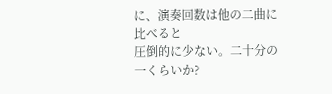に、演奏回数は他の二曲に比べると
圧倒的に少ない。二十分の一くらいか?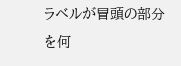ラベルが冒頭の部分を何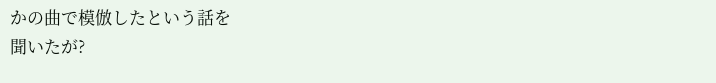かの曲で模倣したという話を
聞いたが?